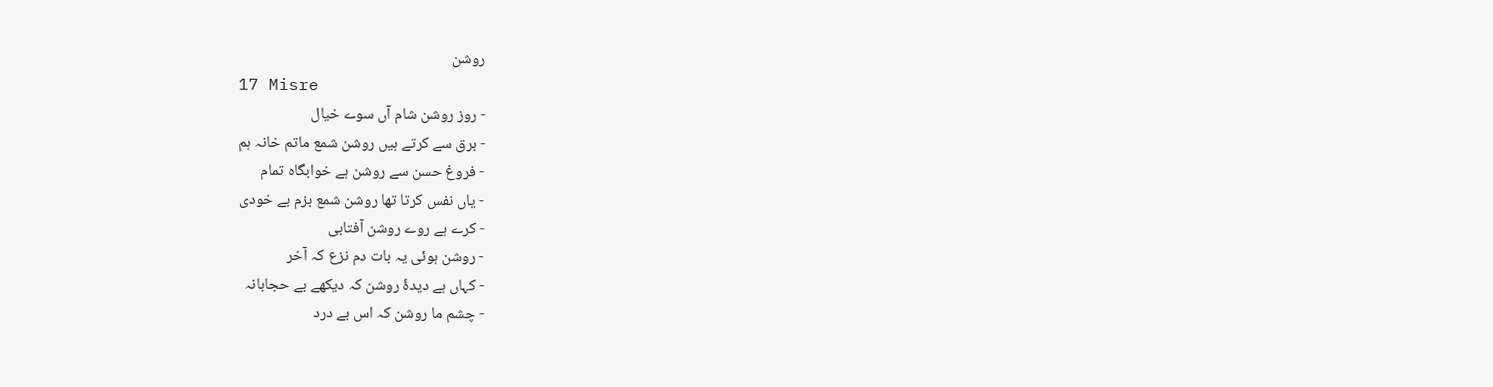روشن
17 Misre
- روز روشن شام آں سوے خیال
- برق سے کرتے ہیں روشن شمع ماتم خانہ ہم
- فروغ حسن سے روشن ہے خوابگاہ تمام
- یاں نفس کرتا تھا روشن شمع بزم بے خودی
- کرے ہے روے روشن آفتابی
- روشن ہوئی یہ بات دم نزع کہ آخر
- کہاں ہے دیدۂ روشن کہ دیکھے بے حجابانہ
- چشم ما روشن کہ اس بے درد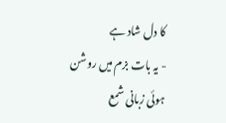کا دل شاد ہے
- یہ بات بزم میں روشن ہوئی زبانی شمع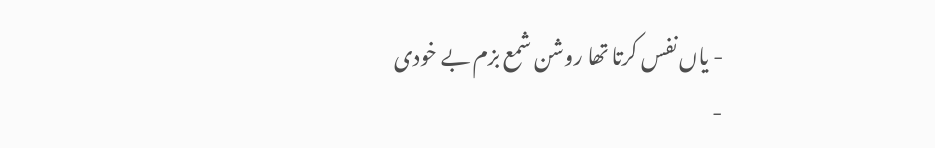- یاں نفس کرتا تھا روشن شمع بزم بے خودی
-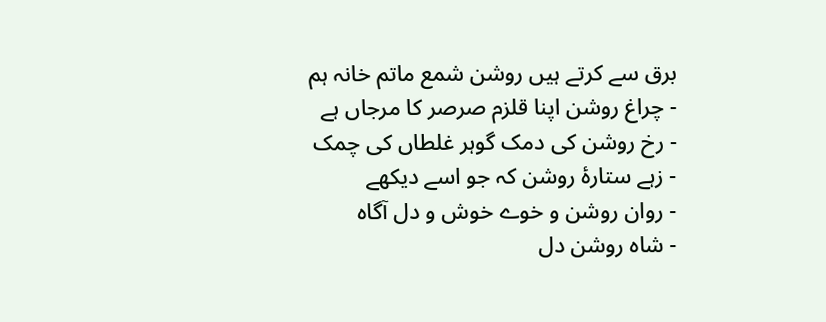برق سے کرتے ہیں روشن شمع ماتم خانہ ہم
- چراغ روشن اپنا قلزم صرصر کا مرجاں ہے
- رخ روشن کی دمک گوہر غلطاں کی چمک
- زہے ستارۂ روشن کہ جو اسے دیکھے
- روان روشن و خوے خوش و دل آگاہ
- شاہ روشن دل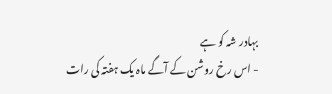بہادر شہ کو ہے
- اس رخ روشن کے آگے ماہ یک ہفتہ کی رات